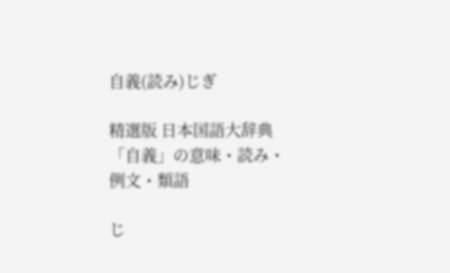自義(読み)じぎ

精選版 日本国語大辞典 「自義」の意味・読み・例文・類語

じ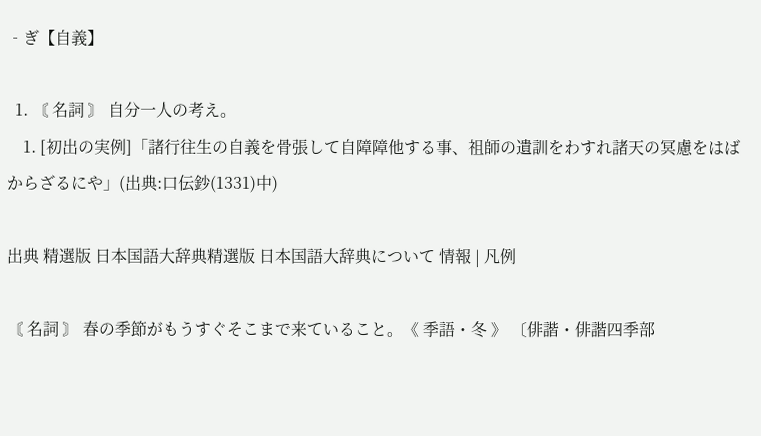‐ぎ【自義】

  1. 〘 名詞 〙 自分一人の考え。
    1. [初出の実例]「諸行往生の自義を骨張して自障障他する事、祖師の遺訓をわすれ諸天の冥慮をはばからざるにや」(出典:口伝鈔(1331)中)

出典 精選版 日本国語大辞典精選版 日本国語大辞典について 情報 | 凡例

〘 名詞 〙 春の季節がもうすぐそこまで来ていること。《 季語・冬 》 〔俳諧・俳諧四季部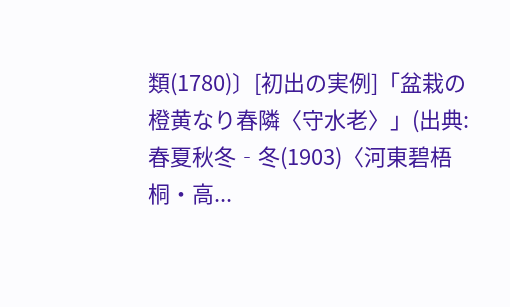類(1780)〕[初出の実例]「盆栽の橙黄なり春隣〈守水老〉」(出典:春夏秋冬‐冬(1903)〈河東碧梧桐・高...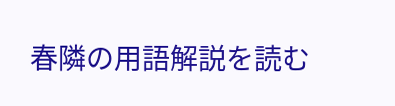春隣の用語解説を読む